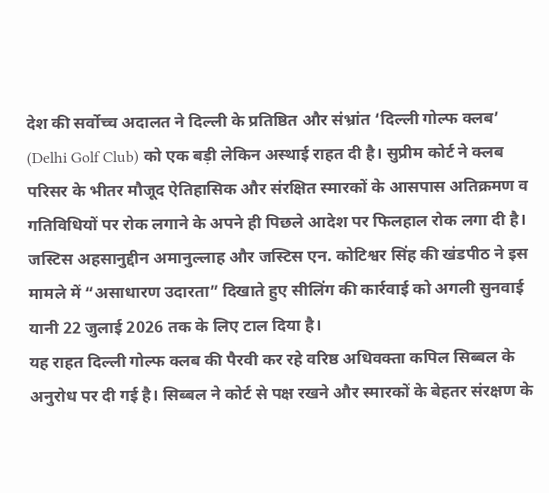देश की सर्वोच्च अदालत ने दिल्ली के प्रतिष्ठित और संभ्रांत ‘दिल्ली गोल्फ क्लब’ (Delhi Golf Club) को एक बड़ी लेकिन अस्थाई राहत दी है। सुप्रीम कोर्ट ने क्लब परिसर के भीतर मौजूद ऐतिहासिक और संरक्षित स्मारकों के आसपास अतिक्रमण व गतिविधियों पर रोक लगाने के अपने ही पिछले आदेश पर फिलहाल रोक लगा दी है।
जस्टिस अहसानुद्दीन अमानुल्लाह और जस्टिस एन. कोटिश्वर सिंह की खंडपीठ ने इस मामले में “असाधारण उदारता” दिखाते हुए सीलिंग की कार्रवाई को अगली सुनवाई यानी 22 जुलाई 2026 तक के लिए टाल दिया है।
यह राहत दिल्ली गोल्फ क्लब की पैरवी कर रहे वरिष्ठ अधिवक्ता कपिल सिब्बल के अनुरोध पर दी गई है। सिब्बल ने कोर्ट से पक्ष रखने और स्मारकों के बेहतर संरक्षण के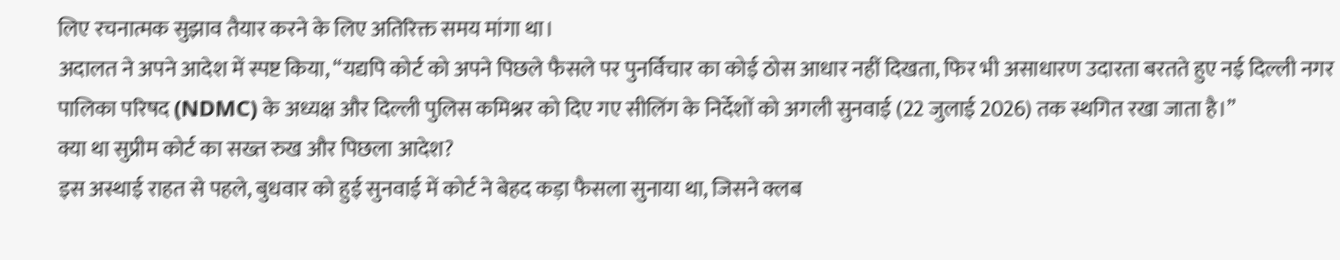लिए रचनात्मक सुझाव तैयार करने के लिए अतिरिक्त समय मांगा था।
अदालत ने अपने आदेश में स्पष्ट किया, “यद्यपि कोर्ट को अपने पिछले फैसले पर पुनर्विचार का कोई ठोस आधार नहीं दिखता, फिर भी असाधारण उदारता बरतते हुए नई दिल्ली नगर पालिका परिषद (NDMC) के अध्यक्ष और दिल्ली पुलिस कमिश्नर को दिए गए सीलिंग के निर्देशों को अगली सुनवाई (22 जुलाई 2026) तक स्थगित रखा जाता है।”
क्या था सुप्रीम कोर्ट का सख्त रुख और पिछला आदेश?
इस अस्थाई राहत से पहले, बुधवार को हुई सुनवाई में कोर्ट ने बेहद कड़ा फैसला सुनाया था, जिसने क्लब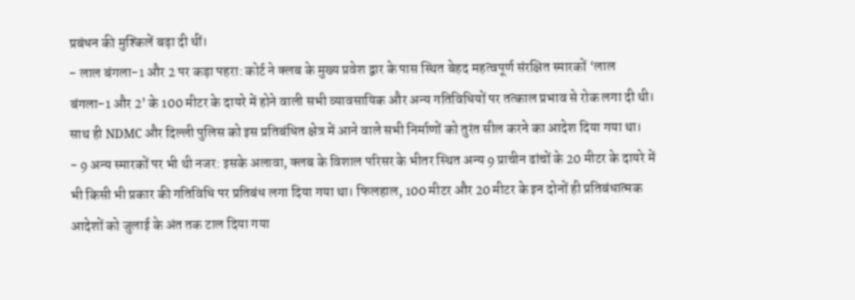प्रबंधन की मुश्किलें बढ़ा दी थीं।
- लाल बंगला-1 और 2 पर कड़ा पहरा: कोर्ट ने क्लब के मुख्य प्रवेश द्वार के पास स्थित बेहद महत्वपूर्ण संरक्षित स्मारकों ‘लाल बंगला-1 और 2’ के 100 मीटर के दायरे में होने वाली सभी व्यावसायिक और अन्य गतिविधियों पर तत्काल प्रभाव से रोक लगा दी थी। साथ ही NDMC और दिल्ली पुलिस को इस प्रतिबंधित क्षेत्र में आने वाले सभी निर्माणों को तुरंत सील करने का आदेश दिया गया था।
- 9 अन्य स्मारकों पर भी थी नजर: इसके अलावा, क्लब के विशाल परिसर के भीतर स्थित अन्य 9 प्राचीन ढांचों के 20 मीटर के दायरे में भी किसी भी प्रकार की गतिविधि पर प्रतिबंध लगा दिया गया था। फिलहाल, 100 मीटर और 20 मीटर के इन दोनों ही प्रतिबंधात्मक आदेशों को जुलाई के अंत तक टाल दिया गया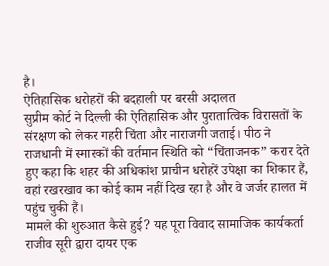है।
ऐतिहासिक धरोहरों की बदहाली पर बरसी अदालत
सुप्रीम कोर्ट ने दिल्ली की ऐतिहासिक और पुरातात्विक विरासतों के संरक्षण को लेकर गहरी चिंता और नाराजगी जताई। पीठ ने राजधानी में स्मारकों की वर्तमान स्थिति को “चिंताजनक” करार देते हुए कहा कि शहर की अधिकांश प्राचीन धरोहरें उपेक्षा का शिकार हैं, वहां रखरखाव का कोई काम नहीं दिख रहा है और वे जर्जर हालत में पहुंच चुकी हैं।
मामले की शुरुआत कैसे हुई? यह पूरा विवाद सामाजिक कार्यकर्ता राजीव सूरी द्वारा दायर एक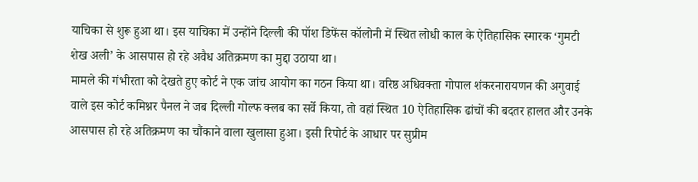याचिका से शुरू हुआ था। इस याचिका में उन्होंने दिल्ली की पॉश डिफेंस कॉलोनी में स्थित लोधी काल के ऐतिहासिक स्मारक ‘गुमटी शेख अली’ के आसपास हो रहे अवैध अतिक्रमण का मुद्दा उठाया था।
मामले की गंभीरता को देखते हुए कोर्ट ने एक जांच आयोग का गठन किया था। वरिष्ठ अधिवक्ता गोपाल शंकरनारायणन की अगुवाई वाले इस कोर्ट कमिश्नर पैनल ने जब दिल्ली गोल्फ क्लब का सर्वे किया, तो वहां स्थित 10 ऐतिहासिक ढांचों की बदतर हालत और उनके आसपास हो रहे अतिक्रमण का चौंकाने वाला खुलासा हुआ। इसी रिपोर्ट के आधार पर सुप्रीम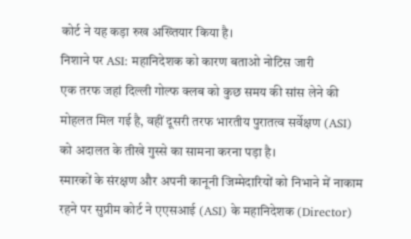कोर्ट ने यह कड़ा रुख अख्तियार किया है।
निशाने पर ASI: महानिदेशक को कारण बताओ नोटिस जारी
एक तरफ जहां दिल्ली गोल्फ क्लब को कुछ समय की सांस लेने की मोहलत मिल गई है, वहीं दूसरी तरफ भारतीय पुरातत्व सर्वेक्षण (ASI) को अदालत के तीखे गुस्से का सामना करना पड़ा है।
स्मारकों के संरक्षण और अपनी कानूनी जिम्मेदारियों को निभाने में नाकाम रहने पर सुप्रीम कोर्ट ने एएसआई (ASI) के महानिदेशक (Director)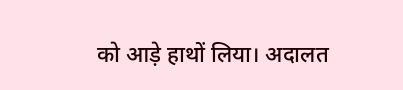को आड़े हाथों लिया। अदालत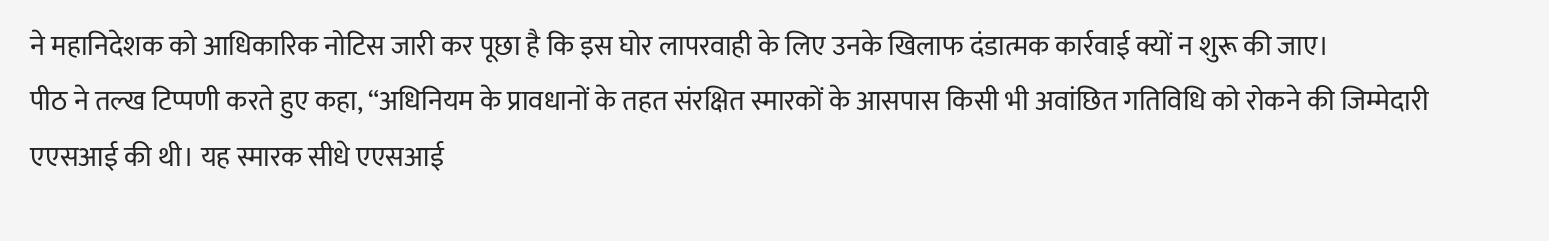ने महानिदेशक को आधिकारिक नोटिस जारी कर पूछा है कि इस घोर लापरवाही के लिए उनके खिलाफ दंडात्मक कार्रवाई क्यों न शुरू की जाए।
पीठ ने तल्ख टिप्पणी करते हुए कहा, “अधिनियम के प्रावधानों के तहत संरक्षित स्मारकों के आसपास किसी भी अवांछित गतिविधि को रोकने की जिम्मेदारी एएसआई की थी। यह स्मारक सीधे एएसआई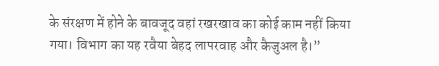के संरक्षण में होने के बावजूद वहां रखरखाव का कोई काम नहीं किया गया। विभाग का यह रवैया बेहद लापरवाह और कैजुअल है।”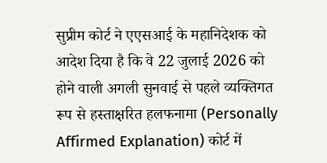सुप्रीम कोर्ट ने एएसआई के महानिदेशक को आदेश दिया है कि वे 22 जुलाई 2026 को होने वाली अगली सुनवाई से पहले व्यक्तिगत रूप से हस्ताक्षरित हलफनामा (Personally Affirmed Explanation) कोर्ट में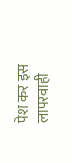पेश कर इस लापरवाही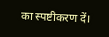का स्पष्टीकरण दें।